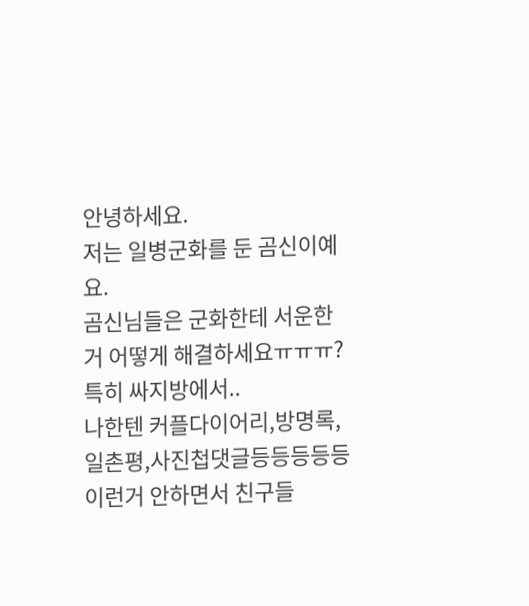안녕하세요.
저는 일병군화를 둔 곰신이예요.
곰신님들은 군화한테 서운한거 어떻게 해결하세요ㅠㅠㅠ?
특히 싸지방에서..
나한텐 커플다이어리,방명록,일촌평,사진첩댓글등등등등등
이런거 안하면서 친구들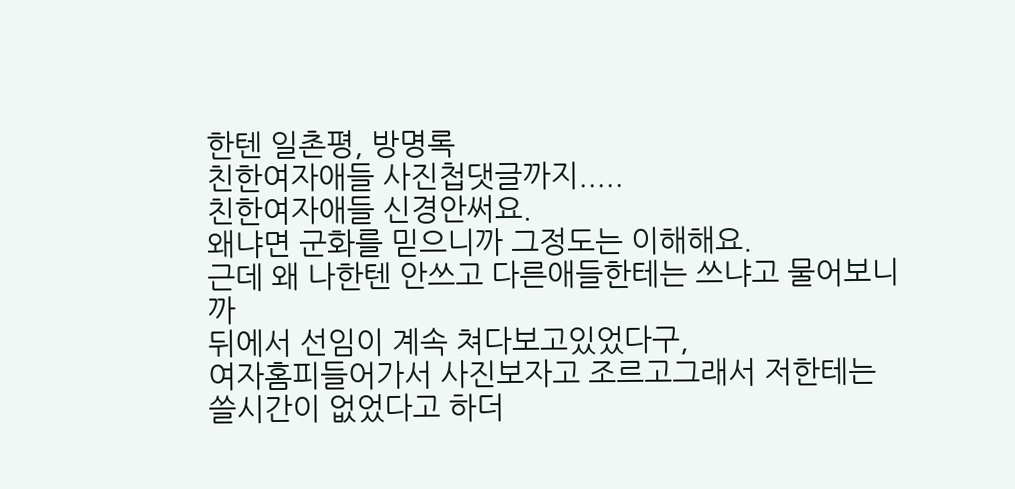한텐 일촌평, 방명록
친한여자애들 사진첩댓글까지.....
친한여자애들 신경안써요.
왜냐면 군화를 믿으니까 그정도는 이해해요.
근데 왜 나한텐 안쓰고 다른애들한테는 쓰냐고 물어보니까
뒤에서 선임이 계속 쳐다보고있었다구,
여자홈피들어가서 사진보자고 조르고그래서 저한테는
쓸시간이 없었다고 하더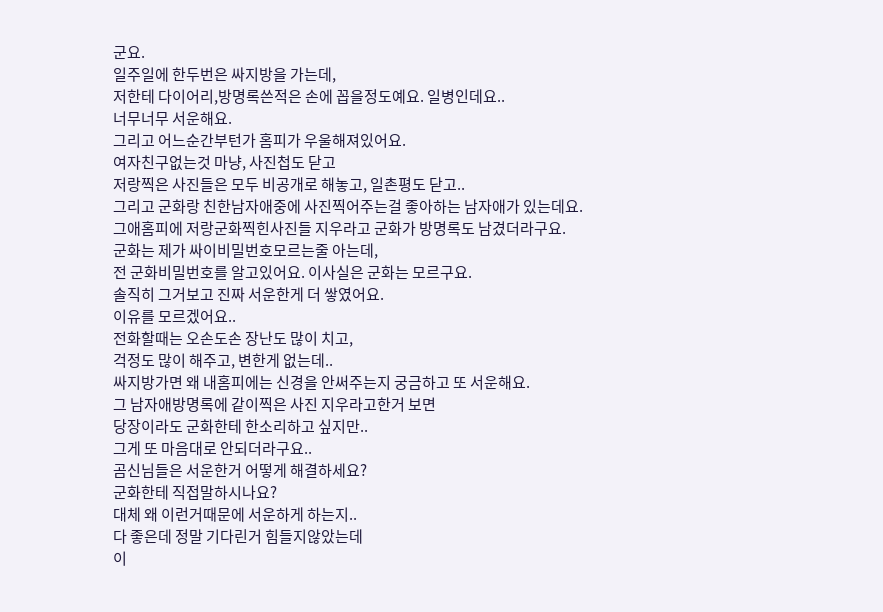군요.
일주일에 한두번은 싸지방을 가는데,
저한테 다이어리,방명록쓴적은 손에 꼽을정도예요. 일병인데요..
너무너무 서운해요.
그리고 어느순간부턴가 홈피가 우울해져있어요.
여자친구없는것 마냥, 사진첩도 닫고
저랑찍은 사진들은 모두 비공개로 해놓고, 일촌평도 닫고..
그리고 군화랑 친한남자애중에 사진찍어주는걸 좋아하는 남자애가 있는데요.
그애홈피에 저랑군화찍힌사진들 지우라고 군화가 방명록도 남겼더라구요.
군화는 제가 싸이비밀번호모르는줄 아는데,
전 군화비밀번호를 알고있어요. 이사실은 군화는 모르구요.
솔직히 그거보고 진짜 서운한게 더 쌓였어요.
이유를 모르겠어요..
전화할때는 오손도손 장난도 많이 치고,
걱정도 많이 해주고, 변한게 없는데..
싸지방가면 왜 내홈피에는 신경을 안써주는지 궁금하고 또 서운해요.
그 남자애방명록에 같이찍은 사진 지우라고한거 보면
당장이라도 군화한테 한소리하고 싶지만..
그게 또 마음대로 안되더라구요..
곰신님들은 서운한거 어떻게 해결하세요?
군화한테 직접말하시나요?
대체 왜 이런거때문에 서운하게 하는지..
다 좋은데 정말 기다린거 힘들지않았는데
이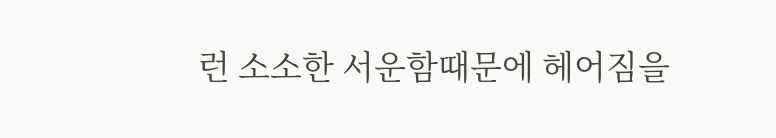런 소소한 서운함때문에 헤어짐을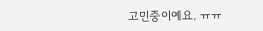고민중이예요. ㅠㅠ